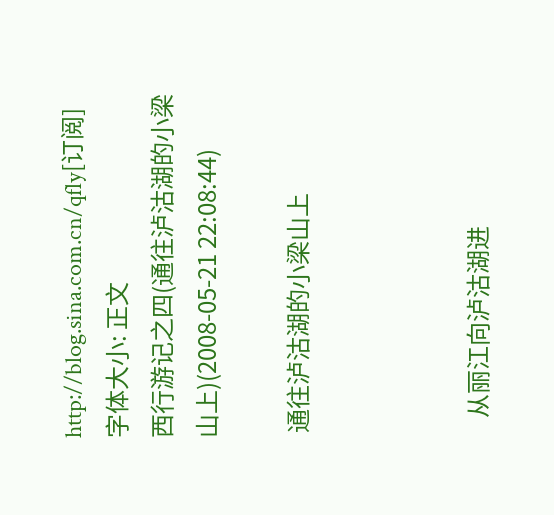http://blog.sina.com.cn/qfly[订阅]
字体大小: 正文
西行游记之四(通往泸沽湖的小梁山上)(2008-05-21 22:08:44)

 通往泸沽湖的小梁山上



    从丽江向泸沽湖进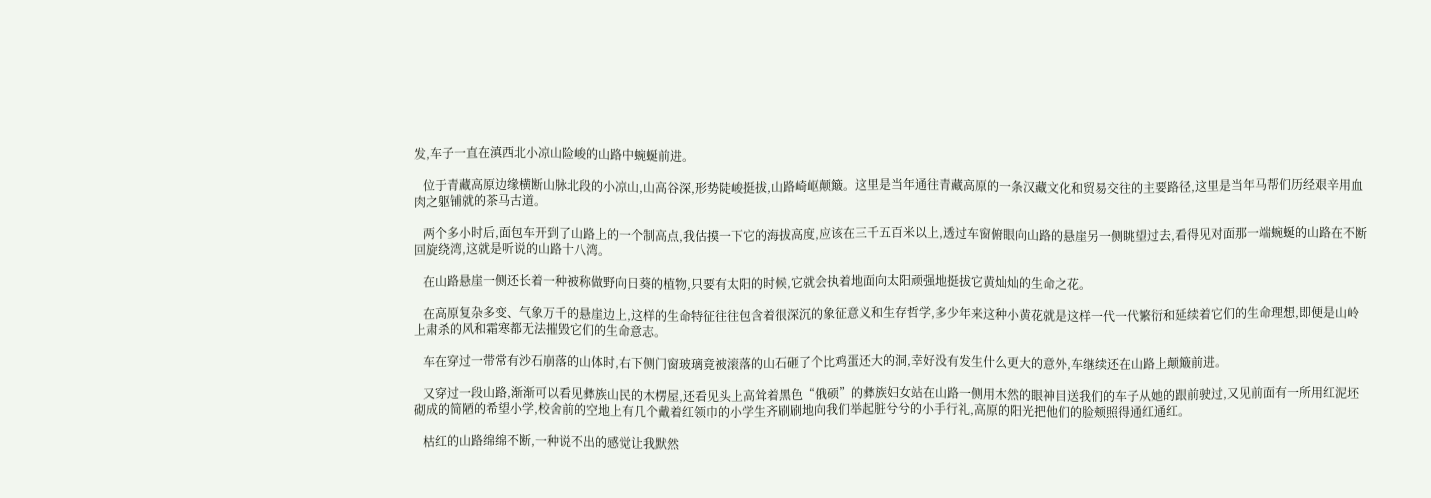发,车子一直在滇西北小凉山险峻的山路中蜿蜒前进。

   位于青藏高原边缘横断山脉北段的小凉山,山高谷深,形势陡峻挺拔,山路崎岖颠簸。这里是当年通往青藏高原的一条汉藏文化和贸易交往的主要路径,这里是当年马帮们历经艰辛用血肉之躯铺就的茶马古道。

   两个多小时后,面包车开到了山路上的一个制高点,我估摸一下它的海拔高度,应该在三千五百米以上,透过车窗俯眼向山路的悬崖另一侧眺望过去,看得见对面那一端蜿蜒的山路在不断回旋绕湾,这就是听说的山路十八湾。

   在山路悬崖一侧还长着一种被称做野向日葵的植物,只要有太阳的时候,它就会执着地面向太阳顽强地挺拔它黄灿灿的生命之花。

   在高原复杂多变、气象万千的悬崖边上,这样的生命特征往往包含着很深沉的象征意义和生存哲学,多少年来这种小黄花就是这样一代一代繁衍和延续着它们的生命理想,即便是山岭上肃杀的风和霜寒都无法摧毁它们的生命意志。

   车在穿过一带常有沙石崩落的山体时,右下侧门窗玻璃竟被滚落的山石砸了个比鸡蛋还大的洞,幸好没有发生什么更大的意外,车继续还在山路上颠簸前进。

   又穿过一段山路,渐渐可以看见彝族山民的木楞屋,还看见头上高耸着黑色“俄硕”的彝族妇女站在山路一侧用木然的眼神目送我们的车子从她的跟前驶过,又见前面有一所用红泥坯砌成的简陋的希望小学,校舍前的空地上有几个戴着红领巾的小学生齐刷刷地向我们举起脏兮兮的小手行礼,高原的阳光把他们的脸颊照得通红通红。

   枯红的山路绵绵不断,一种说不出的感觉让我默然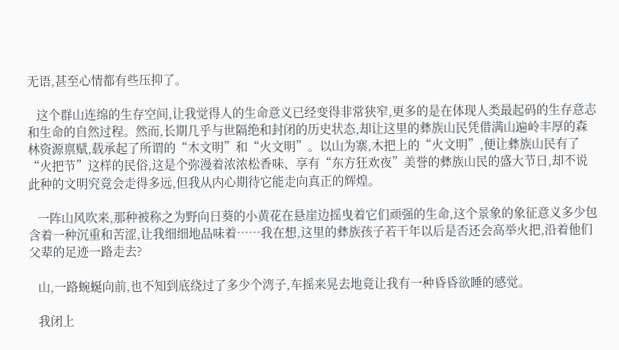无语,甚至心情都有些压抑了。

   这个群山连绵的生存空间,让我觉得人的生命意义已经变得非常狭窄,更多的是在体现人类最起码的生存意志和生命的自然过程。然而,长期几乎与世隔绝和封闭的历史状态,却让这里的彝族山民凭借满山遍岭丰厚的森林资源禀赋,载承起了所谓的“木文明”和“火文明”。以山为寨,木把上的“火文明”,便让彝族山民有了“火把节”这样的民俗,这是个弥漫着浓浓松香味、享有“东方狂欢夜”美誉的彝族山民的盛大节日,却不说此种的文明究竟会走得多远,但我从内心期待它能走向真正的辉煌。

   一阵山风吹来,那种被称之为野向日葵的小黄花在悬崖边摇曳着它们顽强的生命,这个景象的象征意义多少包含着一种沉重和苦涩,让我细细地品味着……我在想,这里的彝族孩子若干年以后是否还会高举火把,沿着他们父辈的足迹一路走去?

   山,一路蜿蜒向前,也不知到底绕过了多少个湾子,车摇来晃去地竟让我有一种昏昏欲睡的感觉。

   我闭上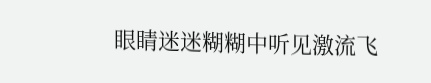眼睛迷迷糊糊中听见激流飞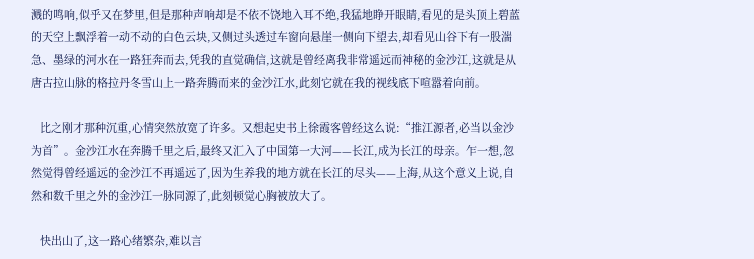溅的鸣响,似乎又在梦里,但是那种声响却是不依不饶地入耳不绝,我猛地睁开眼睛,看见的是头顶上碧蓝的天空上飘浮着一动不动的白色云块,又侧过头透过车窗向悬崖一侧向下望去,却看见山谷下有一股湍急、墨绿的河水在一路狂奔而去,凭我的直觉确信,这就是曾经离我非常遥远而神秘的金沙江,这就是从唐古拉山脉的格拉丹冬雪山上一路奔腾而来的金沙江水,此刻它就在我的视线底下喧嚣着向前。

   比之刚才那种沉重,心情突然放宽了许多。又想起史书上徐霞客曾经这么说:“推江源者,必当以金沙为首”。金沙江水在奔腾千里之后,最终又汇入了中国第一大河——长江,成为长江的母亲。乍一想,忽然觉得曾经遥远的金沙江不再遥远了,因为生养我的地方就在长江的尽头——上海,从这个意义上说,自然和数千里之外的金沙江一脉同源了,此刻顿觉心胸被放大了。

   快出山了,这一路心绪繁杂,难以言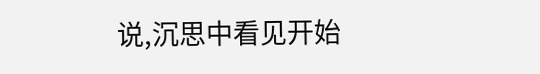说,沉思中看见开始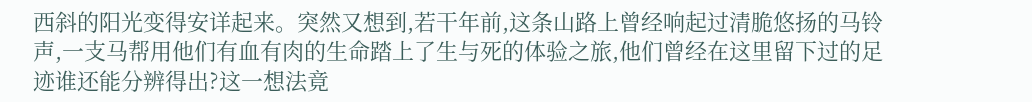西斜的阳光变得安详起来。突然又想到,若干年前,这条山路上曾经响起过清脆悠扬的马铃声,一支马帮用他们有血有肉的生命踏上了生与死的体验之旅,他们曾经在这里留下过的足迹谁还能分辨得出?这一想法竟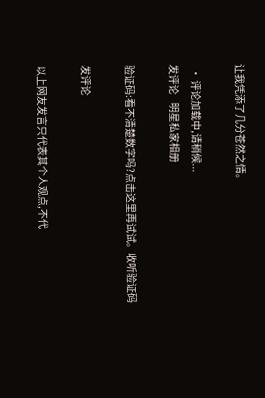让我凭添了几分苍然之情。

  • 评论加载中,请稍候...
发评论    明星私家相册

验证码:看不清楚数字吗?点击这里再试试。收听验证码

发评论

以上网友发言只代表其个人观点,不代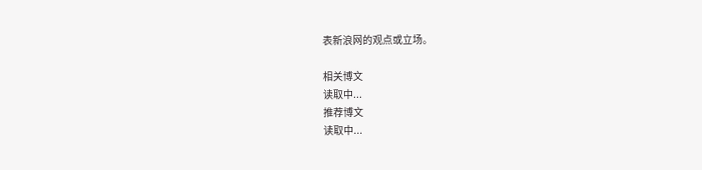表新浪网的观点或立场。

相关博文
读取中...
推荐博文
读取中...